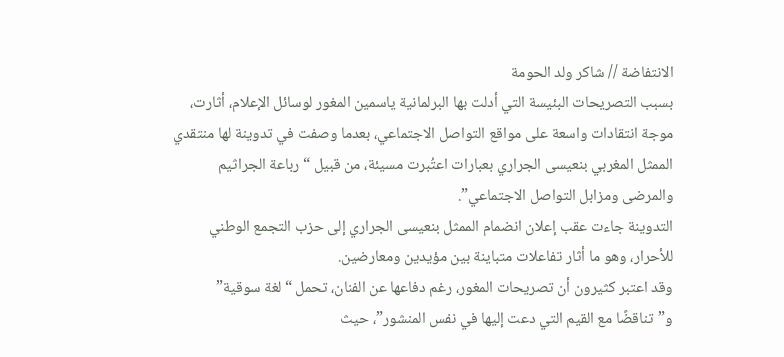الانتفاضة // شاكر ولد الحومة
بسبب التصريحات البئيسة التي أدلت بها البرلمانية ياسمين المغور لوسائل الإعلام، أثارت، موجة انتقادات واسعة على مواقع التواصل الاجتماعي، بعدما وصفت في تدوينة لها منتقدي الممثل المغربي بنعيسى الجراري بعبارات اعتُبرت مسيئة، من قبيل “رباعة الجراثيم والمرضى ومزابل التواصل الاجتماعي”.
التدوينة جاءت عقب إعلان انضمام الممثل بنعيسى الجراري إلى حزب التجمع الوطني للأحرار، وهو ما أثار تفاعلات متباينة بين مؤيدين ومعارضين.
وقد اعتبر كثيرون أن تصريحات المغور، رغم دفاعها عن الفنان، تحمل “لغة سوقية” و”تناقضًا مع القيم التي دعت إليها في نفس المنشور”، حيث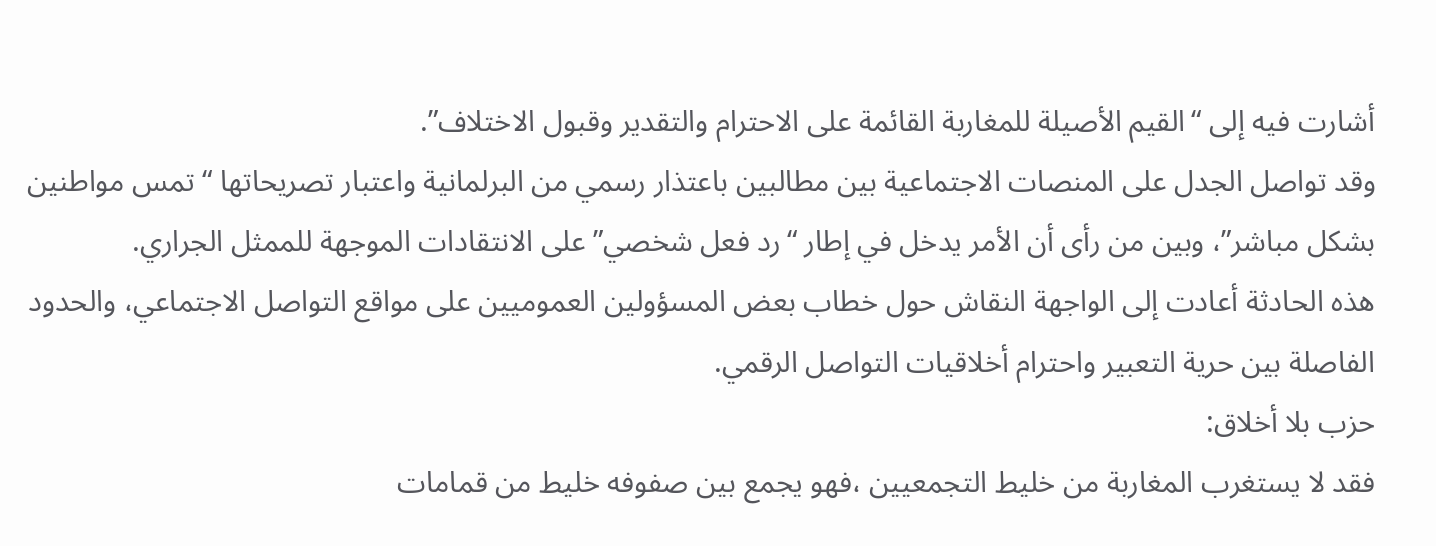أشارت فيه إلى “القيم الأصيلة للمغاربة القائمة على الاحترام والتقدير وقبول الاختلاف”.
وقد تواصل الجدل على المنصات الاجتماعية بين مطالبين باعتذار رسمي من البرلمانية واعتبار تصريحاتها “تمس مواطنين بشكل مباشر”، وبين من رأى أن الأمر يدخل في إطار “رد فعل شخصي” على الانتقادات الموجهة للممثل الجراري.
هذه الحادثة أعادت إلى الواجهة النقاش حول خطاب بعض المسؤولين العموميين على مواقع التواصل الاجتماعي، والحدود الفاصلة بين حرية التعبير واحترام أخلاقيات التواصل الرقمي.
حزب بلا أخلاق:
فقد لا يستغرب المغاربة من خليط التجمعيين ،فهو يجمع بين صفوفه خليط من قمامات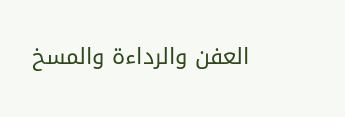العفن والرداءة والمسخ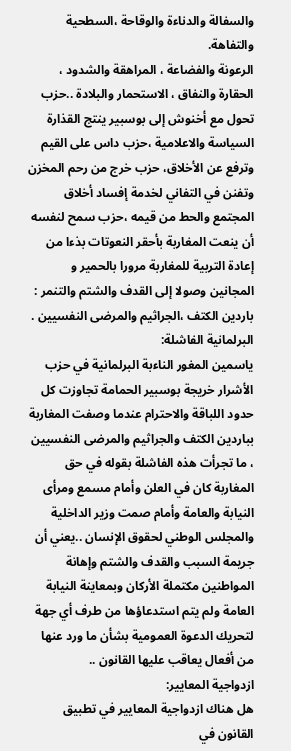والسفالة والدناءة والوقاحة ،السطحية والتفاهة.
الرعونة والفضاعة ، المراهقة والشدود ، الحقارة والنفاق ، الاستحمار والبلادة ..حزب تحول مع أخنوش إلى بوسبير ينتج القذارة السياسة والاعلامية ،حزب داس على القيم وترفع عن الأخلاق، حزب خرج من رحم المخزن وتفنن في التفاني لخدمة إفساد أخلاق المجتمع والحط من قيمه ،حزب سمح لنفسه أن ينعت المغاربة بأحقر النعوتات بذءا من إعادة التربية للمغاربة مرورا بالحمير و المجانين وصولا إلى القدف والشتم والتنمر : باردين الكتف ،الجراثيم والمرضى النفسيين .
البرلمانية الفاشلة:
ياسمين المغور الناءبة البرلمانية في حزب الأشرار خريجة بوسبير الحمامة تجاوزت كل حدود اللباقة والاحترام عندما وصفت المغاربة بباردين الكتف والجراثيم والمرضى النفسيين ، ما تجرأت هذه الفاشلة بقوله في حق المغاربة كان في العلن وأمام مسمع ومرأى النيابة والعامة وأمام صمت وزير الداخلية والمجلس الوطني لحقوق الإنسان ..يعني أن جريمة السبب والقدف والشتم وإهانة المواطنين مكتملة الأركان وبمعاينة النيابة العامة ولم يتم استدعاؤها من طرف أي جهة لتحريك الدعوة العمومية بشأن ما ورد عنها من أفعال يعاقب عليها القانون ..
ازدواجية المعايير:
هل هناك ازدواجية المعايير في تطبيق القانون في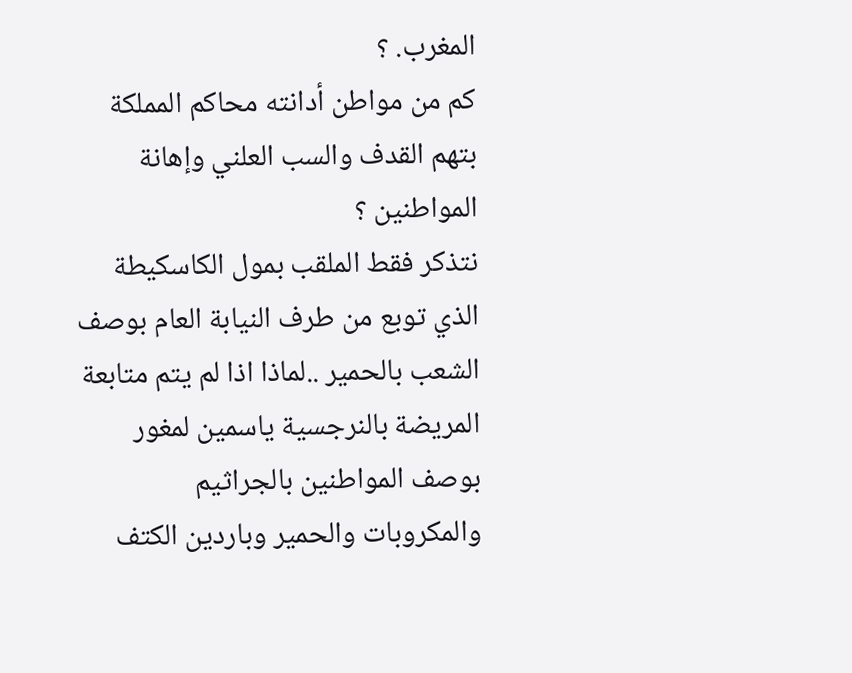المغرب. ؟
كم من مواطن أدانته محاكم المملكة بتهم القدف والسب العلني وإهانة المواطنين ؟
نتذكر فقط الملقب بمول الكاسكيطة الذي توبع من طرف النيابة العام بوصف الشعب بالحمير ..لماذا اذا لم يتم متابعة المريضة بالنرجسية ياسمين لمغور بوصف المواطنين بالجراثيم والمكروبات والحمير وباردين الكتف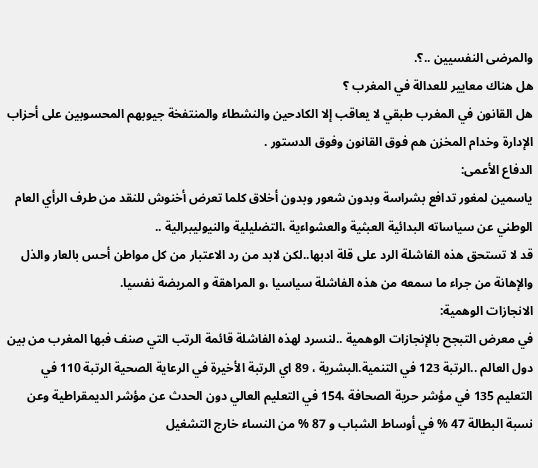والمرضى النفسيين ..؟.
هل هناك معايير للعدالة في المغرب ؟
هل القانون في المغرب طبقي لا يعاقب إلا الكادحين والنشطاء والمنتفخة جيوبهم المحسوبين على أحزاب الإدارة وخدام المخزن هم فوق القانون وفوق الدستور .
الدفاع الأعمى:
ياسمين لمغور تدافع بشراسة وبدون شعور وبدون أخلاق كلما تعرض أخنوش للنقد من طرف الرأي العام الوطني عن سياساته البدائية العبثية والعشواءية ،التضليلية والنيوليبرالية ..
قد لا تستحق هذه الفاشلة الرد على قلة ادبها..لكن لابد من رد الاعتبار من كل مواطن أحس بالعار والذل والإهانة من جراء ما سمعه من هذه الفاشلة سياسيا ،و المراهقة و المريضة نفسيا.
الانجازات الوهمية:
في معرض التبجح بالإنجازات الوهمية ..لنسرد لهذه الفاشلة قائمة الرتب التي صنف فبها المغرب من بين دول العالم ..الرتبة 123 في التنمية.البشرية ، 89 اي الرتبة الأخيرة في الرعاية الصحية الرتبة 110 في التعليم 135 في مؤشر حرية الصحافة ،154 في التعليم العالي دون الحدث عن مؤشر الديمقراطية وعن نسبة البطالة 47 % في أوساط الشباب و 87 % من النساء خارج التشغيل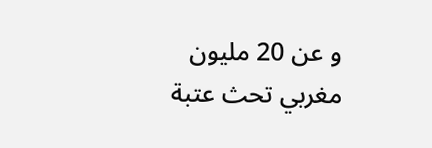و عن 20 مليون مغربي تحث عتبة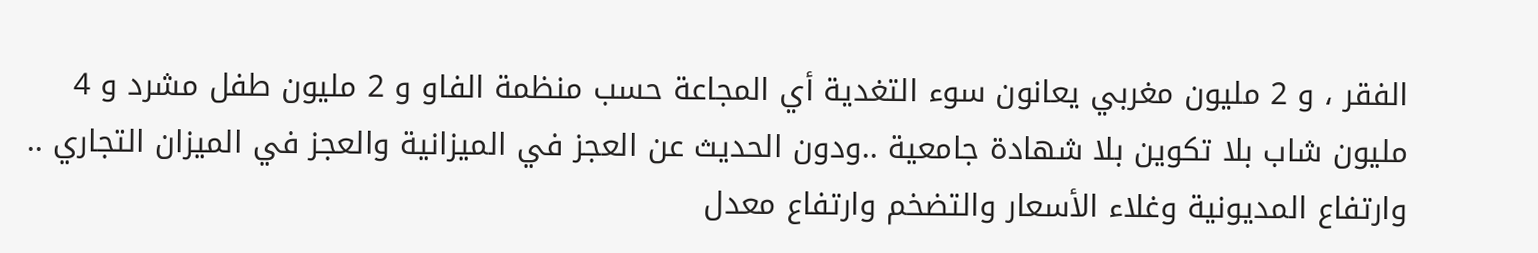الفقر ، و 2 مليون مغربي يعانون سوء التغدية أي المجاعة حسب منظمة الفاو و 2 مليون طفل مشرد و 4 مليون شاب بلا تكوين بلا شهادة جامعية ..ودون الحديث عن العجز في الميزانية والعجز في الميزان التجاري .. وارتفاع المديونية وغلاء الأسعار والتضخم وارتفاع معدل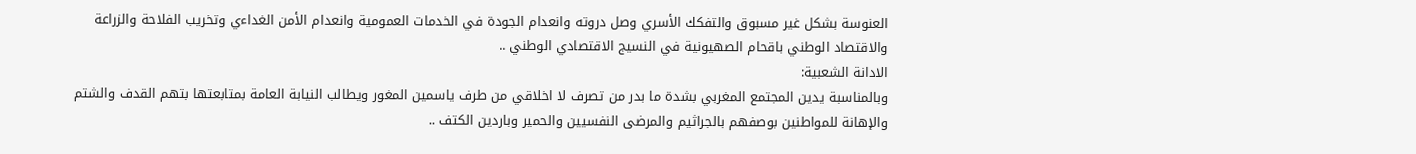العنوسة بشكل غير مسبوق والتفكك الأسري وصل دروته وانعدام الجودة في الخدمات العمومية وانعدام الأمن الغداءي وتخريب الفلاحة والزراعة والاقتصاد الوطني باقحام الصهيونية في النسيج الاقتصادي الوطني ..
الادانة الشعبية:
وبالمناسبة يدين المجتمع المغربي بشدة ما بدر من تصرف لا اخلاقي من طرف ياسمين المغور ويطالب النيابة العامة بمتابعتها بتهم القدف والشتم والإهانة للمواطنين بوصفهم بالجراثيم والمرضى النفسيين والحمير وباردين الكتف ..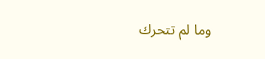وما لم تتحرك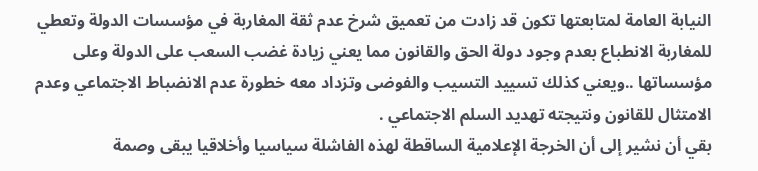النيابة العامة لمتابعتها تكون قد زادت من تعميق شرخ عدم ثقة المغاربة في مؤسسات الدولة وتعطي للمغاربة الانطباع بعدم وجود دولة الحق والقانون مما يعني زيادة غضب السعب على الدولة وعلى مؤسساتها ..ويعني كذلك تسييد التسيب والفوضى وتزداد معه خطورة عدم الانضباط الاجتماعي وعدم الامتثال للقانون ونتيجته تهديد السلم الاجتماعي .
بقي أن نشير إلى أن الخرجة الإعلامية الساقطة لهذه الفاشلة سياسيا وأخلاقيا يبقى وصمة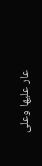عار عليها وعلى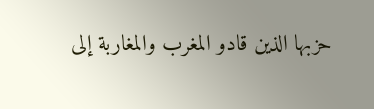حزبها الذين قادو المغرب والمغاربة إلى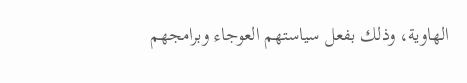الهاوية، وذلك بفعل سياستهم العوجاء وبرامجهم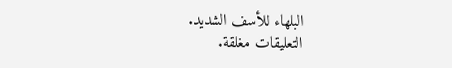البلهاء للأسف الشديد.
التعليقات مغلقة.